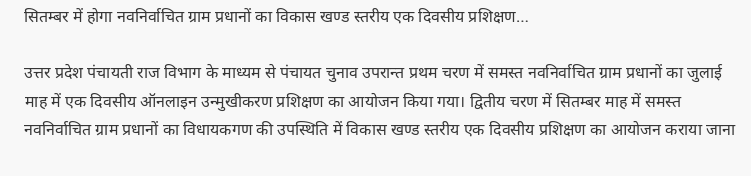सितम्बर में होगा नवनिर्वाचित ग्राम प्रधानों का विकास खण्ड स्तरीय एक दिवसीय प्रशिक्षण…

उत्तर प्रदेश पंचायती राज विभाग के माध्यम से पंचायत चुनाव उपरान्त प्रथम चरण में समस्त नवनिर्वाचित ग्राम प्रधानों का जुलाई माह में एक दिवसीय ऑनलाइन उन्मुखीकरण प्रशिक्षण का आयोजन किया गया। द्वितीय चरण में सितम्बर माह में समस्त नवनिर्वाचित ग्राम प्रधानों का विधायकगण की उपस्थिति में विकास खण्ड स्तरीय एक दिवसीय प्रशिक्षण का आयोजन कराया जाना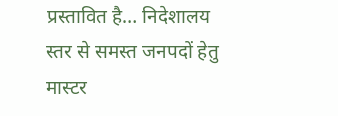प्रस्तावित है… निदेशालय स्तर से समस्त जनपदों हेतु मास्टर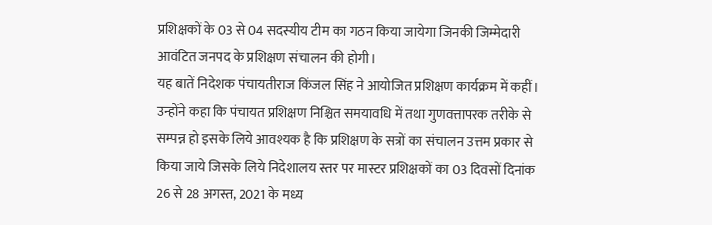प्रशिक्षकों के 03 से 04 सदस्यीय टीम का गठन किया जायेगा जिनकी जिम्मेदारी आवंटित जनपद के प्रशिक्षण संचालन की होगी।
यह बातें निदेशक पंचायतीराज किंजल सिंह ने आयोजित प्रशिक्षण कार्यक्रम में कहीं। उन्होंने कहा कि पंचायत प्रशिक्षण निश्चित समयावधि में तथा गुणवत्तापरक तरीके से सम्पन्न हो इसके लिये आवश्यक है कि प्रशिक्षण के सत्रों का संचालन उत्तम प्रकार से किया जाये जिसके लिये निदेशालय स्तर पर मास्टर प्रशिक्षकों का 03 दिवसों दिनांक 26 से 28 अगस्त, 2021 के मध्य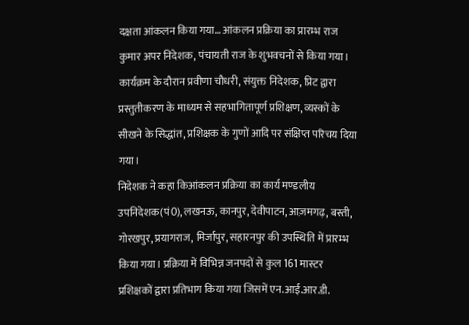दक्षता आंकलन किया गया… आंकलन प्रक्रिया का प्रारम्भ राज कुमार अपर निदेशक, पंचायती राज के शुभवचनों से किया गया। कार्यक्रम के दौरान प्रवीणा चौधरी, संयुक्त निदेशक, प्रिट द्वारा प्रस्तुतीकरण के माध्यम से सहभागितापूर्ण प्रशिक्षण, व्यस्कों के सीखने के सिद्धांत, प्रशिक्षक के गुणों आदि पर संक्षिप्त परिचय दिया गया।
निदेशक ने कहा किआंकलन प्रक्रिया का कार्य मण्डलीय उपनिदेशक(पं0), लखनऊ, कानपुर, देवीपाटन, आज़मगढ़, बस्ती, गोरखपुर, प्रयागराज, मिर्जापुर, सहारनपुर की उपस्थिति में प्रारम्भ किया गया। प्रक्रिया में विभिन्न जनपदों से कुल 161 मास्टर प्रशिक्षकों द्वारा प्रतिभाग किया गया जिसमें एन.आई.आर.डी.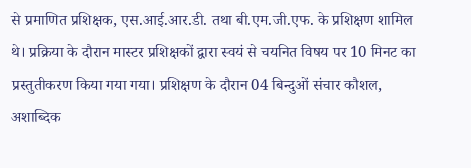से प्रमाणित प्रशिक्षक, एस.आई.आर.डी. तथा बी.एम.जी.एफ. के प्रशिक्षण शामिल थे। प्रक्रिया के दौरान मास्टर प्रशिक्षकों द्वारा स्वयं से चयनित विषय पर 10 मिनट का प्रस्तुतीकरण किया गया गया। प्रशिक्षण के दौरान 04 बिन्दुओं संचार कौशल, अशाब्दिक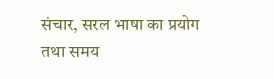संचार, सरल भाषा का प्रयोग तथा समय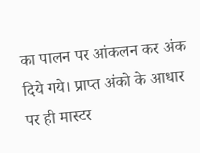का पालन पर आंकलन कर अंक दिये गये। प्राप्त अंको के आधार पर ही मास्टर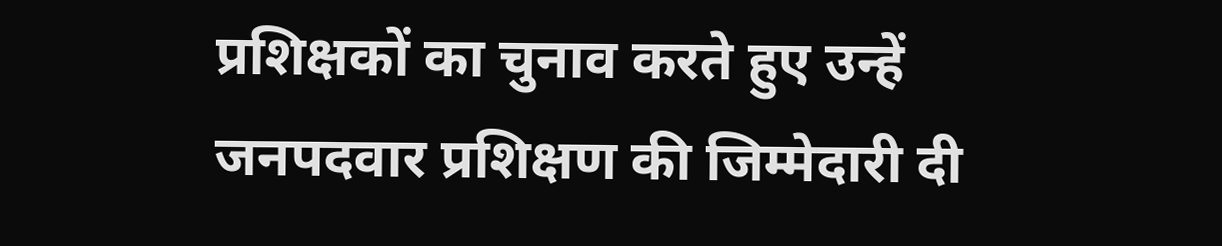प्रशिक्षकों का चुनाव करते हुए उन्हें जनपदवार प्रशिक्षण की जिम्मेदारी दी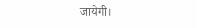जायेगी।